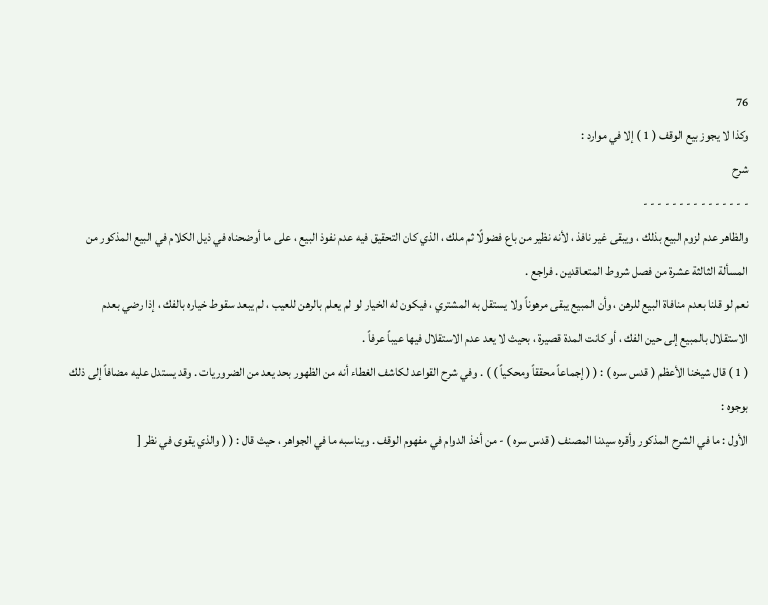76
وكذا لا يجوز بيع الوقف ( 1 ) إلا في موارد :
شرح
- - - - - - - - - - - - - - -
والظاهر عدم لزوم البيع بذلك ، ويبقى غير نافذ ، لأنه نظير من باع فضولًا ثم ملك ، الذي كان التحقيق فيه عدم نفوذ البيع ، على ما أوضحناه في ذيل الكلام في البيع المذكور من المسألة الثالثة عشرة من فصل شروط المتعاقدين . فراجع .
نعم لو قلنا بعدم منافاة البيع للرهن ، وأن المبيع يبقى مرهوناً ولا يستقل به المشتري ، فيكون له الخيار لو لم يعلم بالرهن للعيب ، لم يبعد سقوط خياره بالفك ، إذا رضي بعدم الاستقلال بالمبيع إلى حين الفك ، أو كانت المدة قصيرة ، بحيث لا يعد عدم الاستقلال فيها عيباً عرفاً .
( 1 ) قال شيخنا الأعظم ( قدس سره ) : ( ( إجماعاً محققاً ومحكياً ) ) . وفي شرح القواعد لكاشف الغطاء أنه من الظهور بحد يعد من الضروريات . وقد يستدل عليه مضافاً إلى ذلك بوجوه :
الأول : ما في الشرح المذكور وأقره سيدنا المصنف ( قدس سره ) - من أخذ الدوام في مفهوم الوقف . ويناسبه ما في الجواهر ، حيث قال : ( ( والذي يقوى في نظر [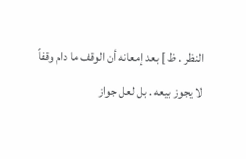النظر . ظ ] بعد إمعانه أن الوقف ما دام وقفاً لا يجوز بيعه . بل لعل جواز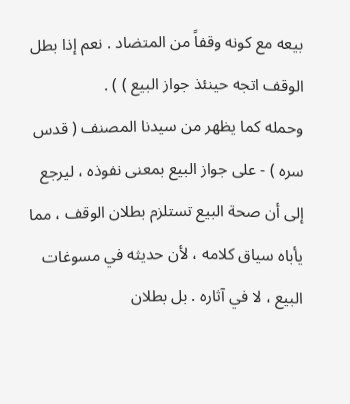بيعه مع كونه وقفاً من المتضاد . نعم إذا بطل الوقف اتجه حينئذ جواز البيع ) ) .
وحمله كما يظهر من سيدنا المصنف ( قدس سره ) - على جواز البيع بمعنى نفوذه ، ليرجع إلى أن صحة البيع تستلزم بطلان الوقف ، مما يأباه سياق كلامه ، لأن حديثه في مسوغات البيع ، لا في آثاره . بل بطلان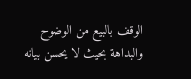الوقف بالبيع من الوضوح والبداهة بحيث لا يحسن بيانه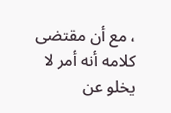، مع أن مقتضى كلامه أنه أمر لا يخلو عن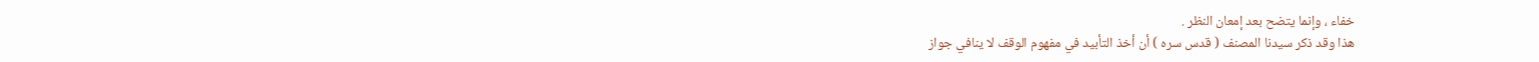خفاء ، وإنما يتضح بعد إمعان النظر .
هذا وقد ذكر سيدنا المصنف ( قدس سره ) أن أخذ التأبيد في مفهوم الوقف لا ينافي جواز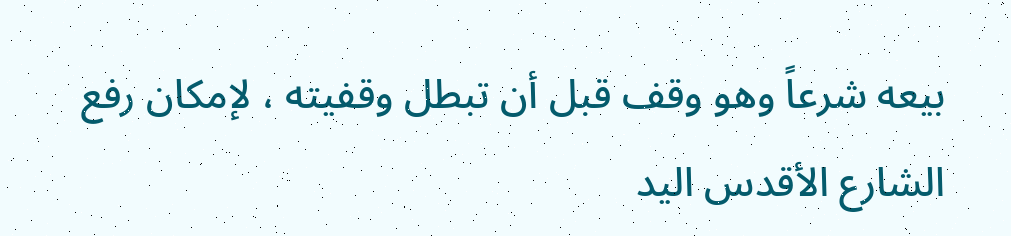بيعه شرعاً وهو وقف قبل أن تبطل وقفيته ، لإمكان رفع الشارع الأقدس اليد